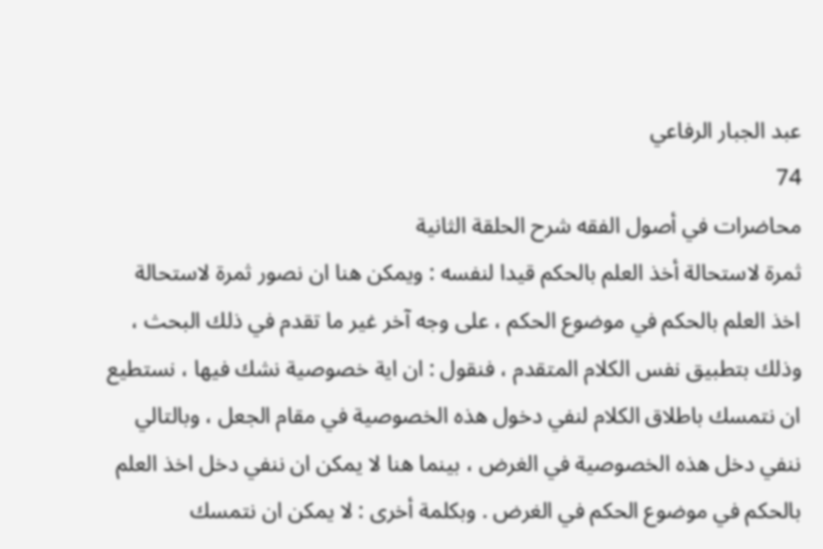عبد الجبار الرفاعي
74
محاضرات في أصول الفقه شرح الحلقة الثانية
ثمرة لاستحالة أخذ العلم بالحكم قيدا لنفسه : ويمكن هنا ان نصور ثمرة لاستحالة اخذ العلم بالحكم في موضوع الحكم ، على وجه آخر غير ما تقدم في ذلك البحث ، وذلك بتطبيق نفس الكلام المتقدم ، فنقول : ان اية خصوصية نشك فيها ، نستطيع ان نتمسك باطلاق الكلام لنفي دخول هذه الخصوصية في مقام الجعل ، وبالتالي ننفي دخل هذه الخصوصية في الغرض ، بينما هنا لا يمكن ان ننفي دخل اخذ العلم بالحكم في موضوع الحكم في الغرض . وبكلمة أخرى : لا يمكن ان نتمسك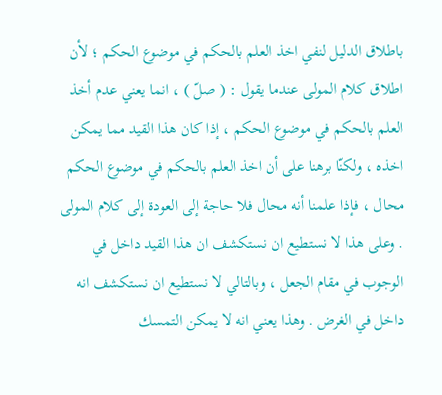باطلاق الدليل لنفي اخذ العلم بالحكم في موضوع الحكم ؛ لأن اطلاق كلام المولى عندما يقول : ( صلّ ) ، انما يعني عدم أخذ العلم بالحكم في موضوع الحكم ، إذا كان هذا القيد مما يمكن اخذه ، ولكنّا برهنا على أن اخذ العلم بالحكم في موضوع الحكم محال ، فإذا علمنا أنه محال فلا حاجة إلى العودة إلى كلام المولى . وعلى هذا لا نستطيع ان نستكشف ان هذا القيد داخل في الوجوب في مقام الجعل ، وبالتالي لا نستطيع ان نستكشف انه داخل في الغرض . وهذا يعني انه لا يمكن التمسك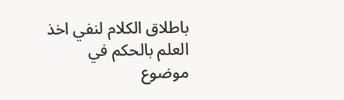باطلاق الكلام لنفي اخذ العلم بالحكم في موضوع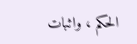الحكم ، واثبات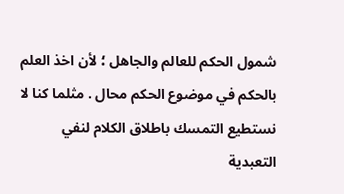شمول الحكم للعالم والجاهل ؛ لأن اخذ العلم بالحكم في موضوع الحكم محال . مثلما كنا لا نستطيع التمسك باطلاق الكلام لنفي التعبدية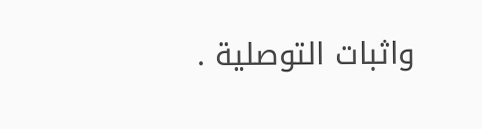واثبات التوصلية .